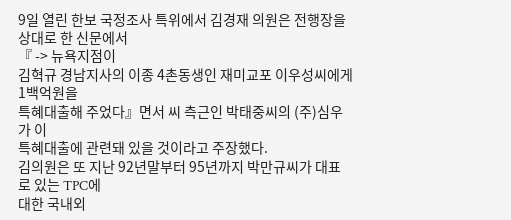9일 열린 한보 국정조사 특위에서 김경재 의원은 전행장을 상대로 한 신문에서
『 -> 뉴욕지점이
김혁규 경남지사의 이종 4촌동생인 재미교포 이우성씨에게 1백억원을
특혜대출해 주었다』면서 씨 측근인 박태중씨의 (주)심우가 이
특혜대출에 관련돼 있을 것이라고 주장했다.
김의원은 또 지난 92년말부터 95년까지 박만규씨가 대표로 있는 TPC에
대한 국내외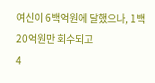여신이 6백억원에 달했으나, 1백20억원만 회수되고
4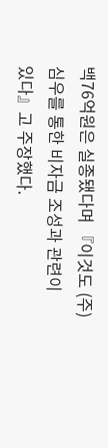백76억원은 실종됐다며 『이것도 (주)심우를 통한 비자금 조성과 관련이
있다』고 주장했다.